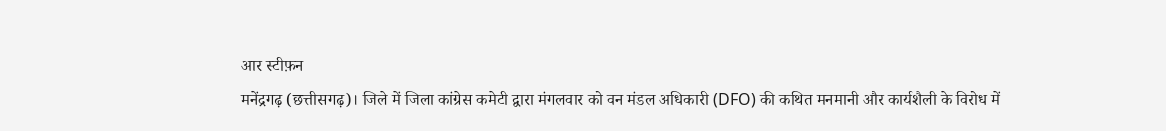आर स्टीफ़न
मनेंद्रगढ़ (छत्तीसगढ़)। जिले में जिला कांग्रेस कमेटी द्वारा मंगलवार को वन मंडल अधिकारी (DFO) की कथित मनमानी और कार्यशैली के विरोध में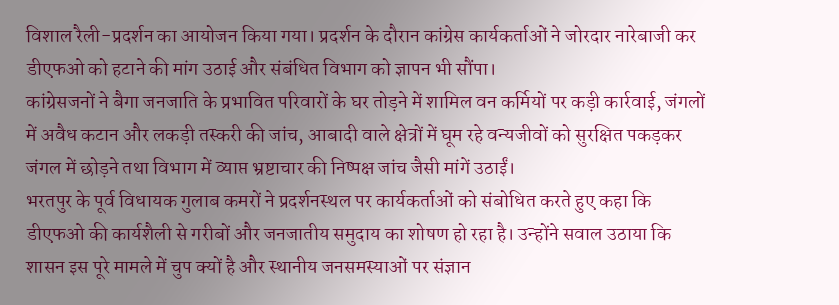विशाल रैली-प्रदर्शन का आयोजन किया गया। प्रदर्शन के दौरान कांग्रेस कार्यकर्ताओं ने जोरदार नारेबाजी कर डीएफओ को हटाने की मांग उठाई और संबंधित विभाग को ज्ञापन भी सौंपा।
कांग्रेसजनों ने बैगा जनजाति के प्रभावित परिवारों के घर तोड़ने में शामिल वन कर्मियों पर कड़ी कार्रवाई, जंगलों में अवैध कटान और लकड़ी तस्करी की जांच, आबादी वाले क्षेत्रों में घूम रहे वन्यजीवों को सुरक्षित पकड़कर जंगल में छोड़ने तथा विभाग में व्याप्त भ्रष्टाचार की निष्पक्ष जांच जैसी मांगें उठाईं।
भरतपुर के पूर्व विधायक गुलाब कमरों ने प्रदर्शनस्थल पर कार्यकर्ताओं को संबोधित करते हुए कहा कि डीएफओ की कार्यशैली से गरीबों और जनजातीय समुदाय का शोषण हो रहा है। उन्होंने सवाल उठाया कि शासन इस पूरे मामले में चुप क्यों है और स्थानीय जनसमस्याओं पर संज्ञान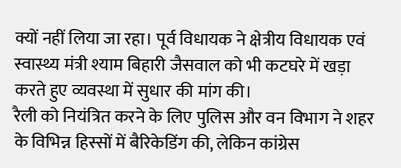क्यों नहीं लिया जा रहा। पूर्व विधायक ने क्षेत्रीय विधायक एवं स्वास्थ्य मंत्री श्याम बिहारी जैसवाल को भी कटघरे में खड़ा करते हुए व्यवस्था में सुधार की मांग की।
रैली को नियंत्रित करने के लिए पुलिस और वन विभाग ने शहर के विभिन्न हिस्सों में बैरिकेडिंग की, लेकिन कांग्रेस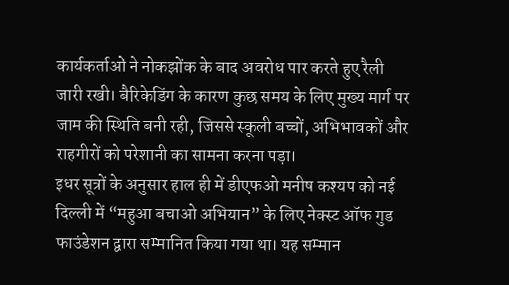कार्यकर्ताओं ने नोकझोंक के बाद अवरोध पार करते हुए रैली जारी रखी। बैरिकेडिंग के कारण कुछ समय के लिए मुख्य मार्ग पर जाम की स्थिति बनी रही, जिससे स्कूली बच्चों, अभिभावकों और राहगीरों को परेशानी का सामना करना पड़ा।
इधर सूत्रों के अनुसार हाल ही में डीएफओ मनीष कश्यप को नई दिल्ली में “महुआ बचाओ अभियान” के लिए नेक्स्ट ऑफ गुड फाउंडेशन द्वारा सम्मानित किया गया था। यह सम्मान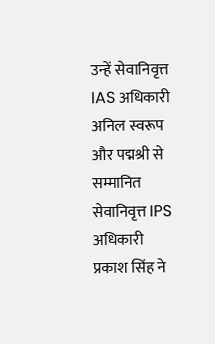उन्हें सेवानिवृत्त IAS अधिकारी अनिल स्वरूप और पद्मश्री से सम्मानित सेवानिवृत्त IPS अधिकारी प्रकाश सिंह ने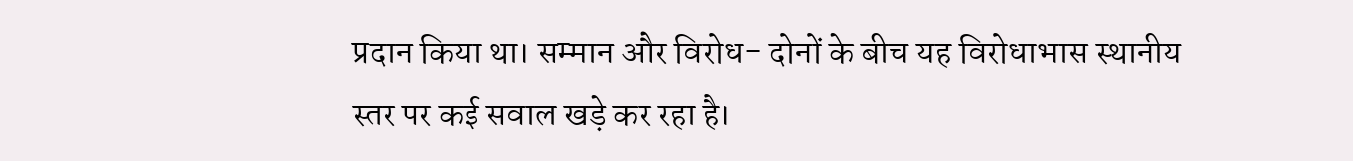प्रदान किया था। सम्मान और विरोध- दोनों के बीच यह विरोधाभास स्थानीय स्तर पर कई सवाल खड़े कर रहा है।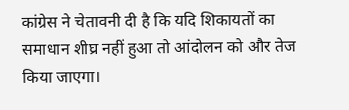कांग्रेस ने चेतावनी दी है कि यदि शिकायतों का समाधान शीघ्र नहीं हुआ तो आंदोलन को और तेज किया जाएगा।